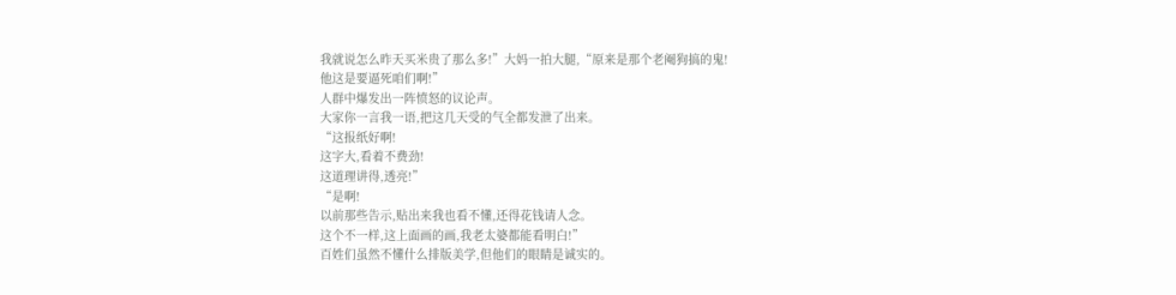我就说怎么昨天买米贵了那么多!”大妈一拍大腿,“原来是那个老阉狗搞的鬼!
他这是要逼死咱们啊!”
人群中爆发出一阵愤怒的议论声。
大家你一言我一语,把这几天受的气全都发泄了出来。
“这报纸好啊!
这字大,看着不费劲!
这道理讲得,透亮!”
“是啊!
以前那些告示,贴出来我也看不懂,还得花钱请人念。
这个不一样,这上面画的画,我老太婆都能看明白!”
百姓们虽然不懂什么排版美学,但他们的眼睛是诚实的。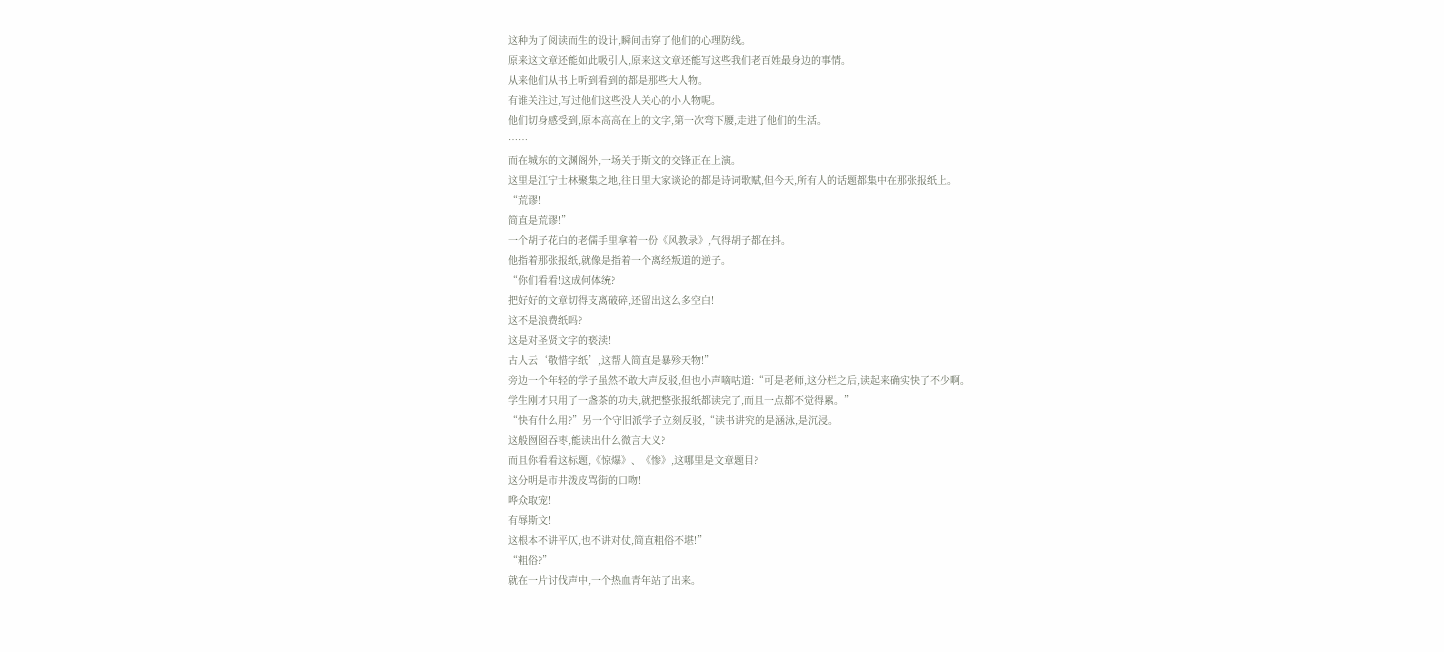这种为了阅读而生的设计,瞬间击穿了他们的心理防线。
原来这文章还能如此吸引人,原来这文章还能写这些我们老百姓最身边的事情。
从来他们从书上听到看到的都是那些大人物。
有谁关注过,写过他们这些没人关心的小人物呢。
他们切身感受到,原本高高在上的文字,第一次弯下腰,走进了他们的生活。
……
而在城东的文渊阁外,一场关于斯文的交锋正在上演。
这里是江宁士林聚集之地,往日里大家谈论的都是诗词歌赋,但今天,所有人的话题都集中在那张报纸上。
“荒谬!
简直是荒谬!”
一个胡子花白的老儒手里拿着一份《风教录》,气得胡子都在抖。
他指着那张报纸,就像是指着一个离经叛道的逆子。
“你们看看!这成何体统?
把好好的文章切得支离破碎,还留出这么多空白!
这不是浪费纸吗?
这是对圣贤文字的亵渎!
古人云‘敬惜字纸’,这帮人简直是暴殄天物!”
旁边一个年轻的学子虽然不敢大声反驳,但也小声嘀咕道:“可是老师,这分栏之后,读起来确实快了不少啊。
学生刚才只用了一盏茶的功夫,就把整张报纸都读完了,而且一点都不觉得累。”
“快有什么用?”另一个守旧派学子立刻反驳,“读书讲究的是涵泳,是沉浸。
这般囫囵吞枣,能读出什么微言大义?
而且你看看这标题,《惊爆》、《惨》,这哪里是文章题目?
这分明是市井泼皮骂街的口吻!
哗众取宠!
有辱斯文!
这根本不讲平仄,也不讲对仗,简直粗俗不堪!”
“粗俗?”
就在一片讨伐声中,一个热血青年站了出来。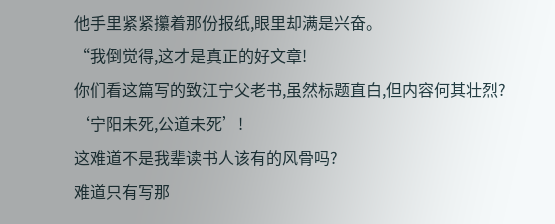他手里紧紧攥着那份报纸,眼里却满是兴奋。
“我倒觉得,这才是真正的好文章!
你们看这篇写的致江宁父老书,虽然标题直白,但内容何其壮烈?
‘宁阳未死,公道未死’!
这难道不是我辈读书人该有的风骨吗?
难道只有写那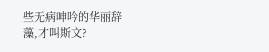些无病呻吟的华丽辞藻,才叫斯文?